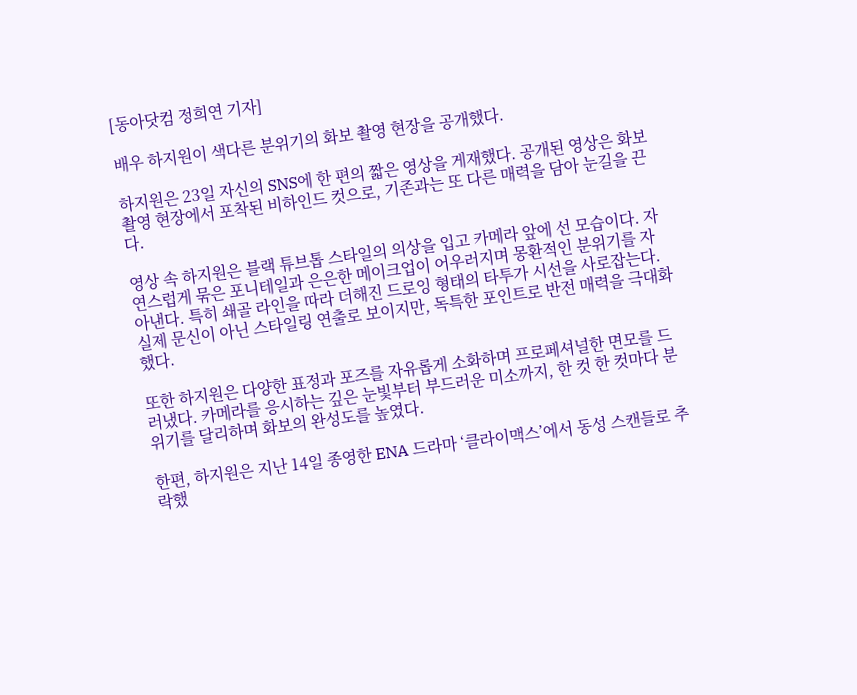[동아닷컴 정희연 기자]

배우 하지원이 색다른 분위기의 화보 촬영 현장을 공개했다.

하지원은 23일 자신의 SNS에 한 편의 짧은 영상을 게재했다. 공개된 영상은 화보 촬영 현장에서 포착된 비하인드 컷으로, 기존과는 또 다른 매력을 담아 눈길을 끈다.

영상 속 하지원은 블랙 튜브톱 스타일의 의상을 입고 카메라 앞에 선 모습이다. 자연스럽게 묶은 포니테일과 은은한 메이크업이 어우러지며 몽환적인 분위기를 자아낸다. 특히 쇄골 라인을 따라 더해진 드로잉 형태의 타투가 시선을 사로잡는다. 실제 문신이 아닌 스타일링 연출로 보이지만, 독특한 포인트로 반전 매력을 극대화했다.

또한 하지원은 다양한 표정과 포즈를 자유롭게 소화하며 프로페셔널한 면모를 드러냈다. 카메라를 응시하는 깊은 눈빛부터 부드러운 미소까지, 한 컷 한 컷마다 분위기를 달리하며 화보의 완성도를 높였다.

한편, 하지원은 지난 14일 종영한 ENA 드라마 ‘클라이맥스’에서 동성 스캔들로 추락했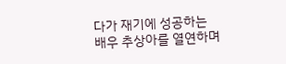다가 재기에 성공하는 배우 추상아를 열연하며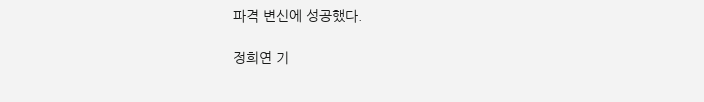파격 변신에 성공했다.

정희연 기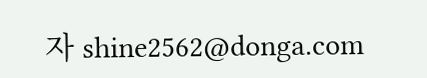자 shine2562@donga.com